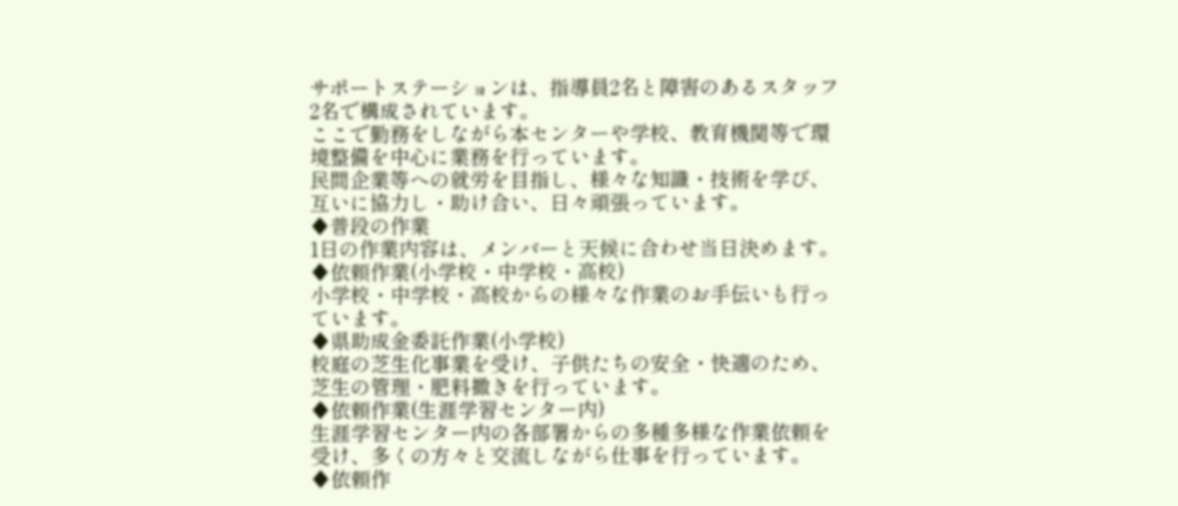サポートステーションは、指導員2名と障害のあるスタッフ2名で構成されています。
ここで勤務をしながら本センターや学校、教育機関等で環境整備を中心に業務を行っています。
民間企業等への就労を目指し、様々な知識・技術を学び、互いに協力し・助け合い、日々頑張っています。
♦普段の作業
1日の作業内容は、メンバーと天候に合わせ当日決めます。
♦依頼作業(小学校・中学校・高校)
小学校・中学校・高校からの様々な作業のお手伝いも行っています。
♦県助成金委託作業(小学校)
校庭の芝生化事業を受け、子供たちの安全・快適のため、芝生の管理・肥料撒きを行っています。
♦依頼作業(生涯学習センター内)
生涯学習センター内の各部署からの多種多様な作業依頼を受け、多くの方々と交流しながら仕事を行っています。
♦依頼作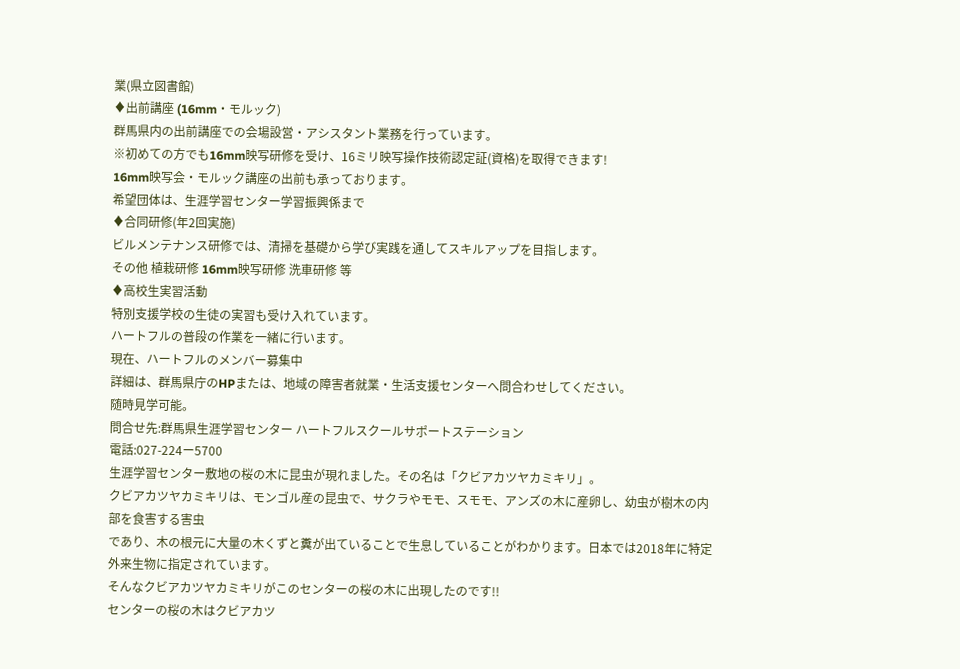業(県立図書館)
♦出前講座 (16mm・モルック)
群馬県内の出前講座での会場設営・アシスタント業務を行っています。
※初めての方でも16mm映写研修を受け、16ミリ映写操作技術認定証(資格)を取得できます!
16mm映写会・モルック講座の出前も承っております。
希望団体は、生涯学習センター学習振興係まで
♦合同研修(年2回実施)
ビルメンテナンス研修では、清掃を基礎から学び実践を通してスキルアップを目指します。
その他 植栽研修 16mm映写研修 洗車研修 等
♦高校生実習活動
特別支援学校の生徒の実習も受け入れています。
ハートフルの普段の作業を一緒に行います。
現在、ハートフルのメンバー募集中
詳細は、群馬県庁のHPまたは、地域の障害者就業・生活支援センターへ問合わせしてください。
随時見学可能。
問合せ先:群馬県生涯学習センター ハートフルスクールサポートステーション
電話:027-224ー5700
生涯学習センター敷地の桜の木に昆虫が現れました。その名は「クビアカツヤカミキリ」。
クビアカツヤカミキリは、モンゴル産の昆虫で、サクラやモモ、スモモ、アンズの木に産卵し、幼虫が樹木の内部を食害する害虫
であり、木の根元に大量の木くずと糞が出ていることで生息していることがわかります。日本では2018年に特定外来生物に指定されています。
そんなクビアカツヤカミキリがこのセンターの桜の木に出現したのです!!
センターの桜の木はクビアカツ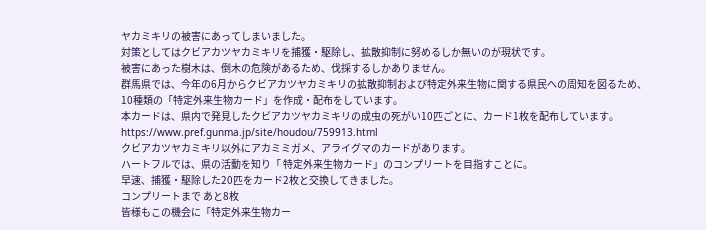ヤカミキリの被害にあってしまいました。
対策としてはクビアカツヤカミキリを捕獲・駆除し、拡散抑制に努めるしか無いのが現状です。
被害にあった樹木は、倒木の危険があるため、伐採するしかありません。
群馬県では、今年の6月からクビアカツヤカミキリの拡散抑制および特定外来生物に関する県民への周知を図るため、
10種類の「特定外来生物カード」を作成・配布をしています。
本カードは、県内で発見したクビアカツヤカミキリの成虫の死がい10匹ごとに、カード1枚を配布しています。
https://www.pref.gunma.jp/site/houdou/759913.html
クビアカツヤカミキリ以外にアカミミガメ、アライグマのカードがあります。
ハートフルでは、県の活動を知り「 特定外来生物カード」のコンプリートを目指すことに。
早速、捕獲・駆除した20匹をカード2枚と交換してきました。
コンプリートまで あと8枚
皆様もこの機会に「特定外来生物カー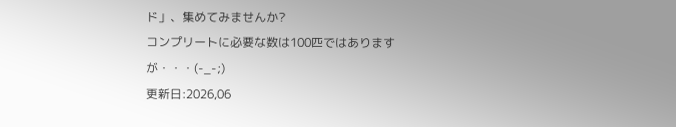ド」、集めてみませんか?
コンプリートに必要な数は100匹ではありますが・・・(-_-;)
更新日:2026,06